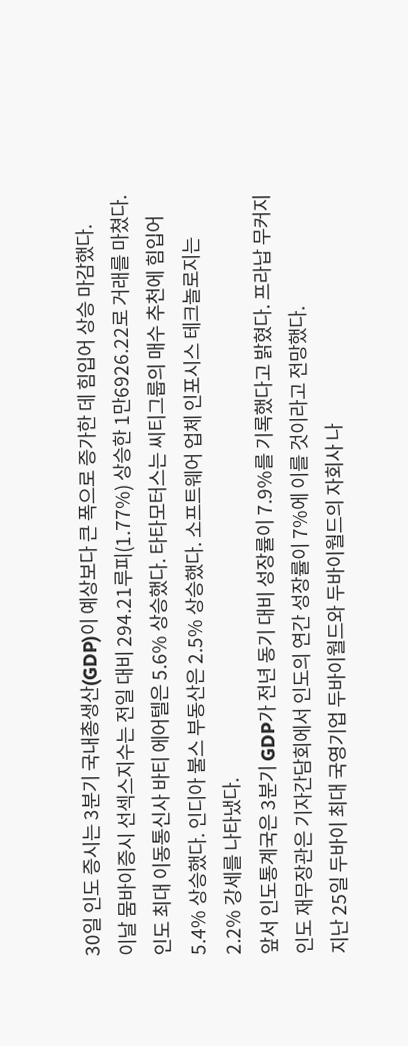30일 인도 증시는 3분기 국내총생산(GDP)이 예상보다 큰 폭으로 증가한 데 힘입어 상승 마감했다.
이날 뭄바이증시 선섹스지수는 전일 대비 294.21루피(1.77%) 상승한 1만6926.22로 거래를 마쳤다.
인도 최대 이동통신사 바티 에어텔은 5.6% 상승했다. 타타모터스는 씨티그룹의 매수 추천에 힘입어 5.4% 상승했다. 인디아 불스 부동산은 2.5% 상승했다. 소프트웨어 업체 인포시스 테크놀로지는 2.2% 강세를 나타냈다.
앞서 인도통계국은 3분기 GDP가 전년 동기 대비 성장률이 7.9%를 기록했다고 밝혔다. 프라납 무커지 인도 재무장관은 기자간담회에서 인도의 연간 성장률이 7%에 이를 것이라고 전망했다.
지난 25일 두바이 최대 국영기업 두바이월드와 두바이월드의 자회사 나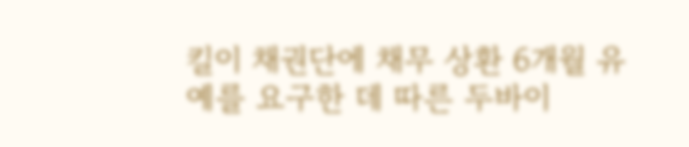킬이 채권단에 채무 상환 6개월 유예를 요구한 데 따른 두바이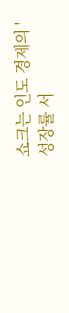쇼크는 인도 경제의 '성장률 서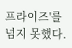프라이즈'를 넘지 못했다.